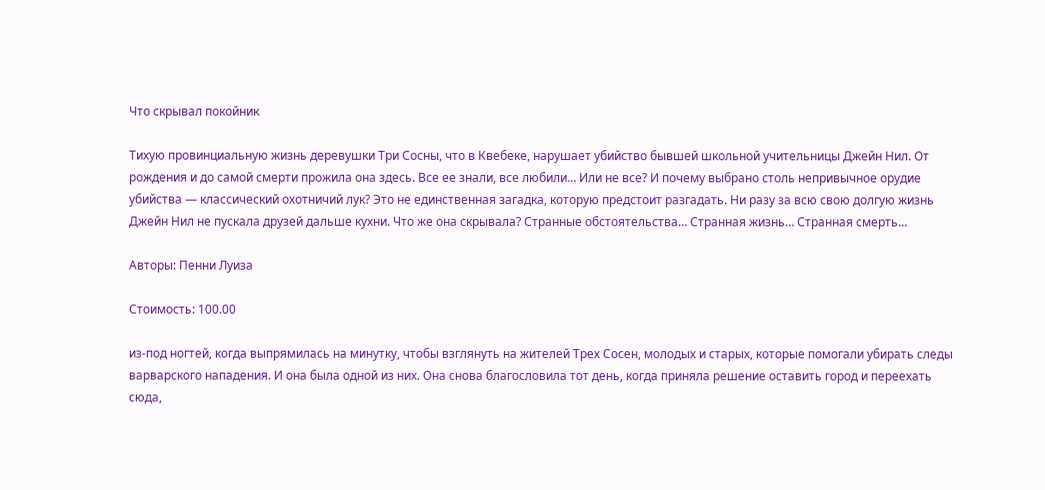Что скрывал покойник

Тихую провинциальную жизнь деревушки Три Сосны, что в Квебеке, нарушает убийство бывшей школьной учительницы Джейн Нил. От рождения и до самой смерти прожила она здесь. Все ее знали, все любили… Или не все? И почему выбрано столь непривычное орудие убийства — классический охотничий лук? Это не единственная загадка, которую предстоит разгадать. Ни разу за всю свою долгую жизнь Джейн Нил не пускала друзей дальше кухни. Что же она скрывала? Странные обстоятельства… Странная жизнь… Странная смерть…

Авторы: Пенни Луиза

Стоимость: 100.00

из-под ногтей, когда выпрямилась на минутку, чтобы взглянуть на жителей Трех Сосен, молодых и старых, которые помогали убирать следы варварского нападения. И она была одной из них. Она снова благословила тот день, когда приняла решение оставить город и переехать сюда,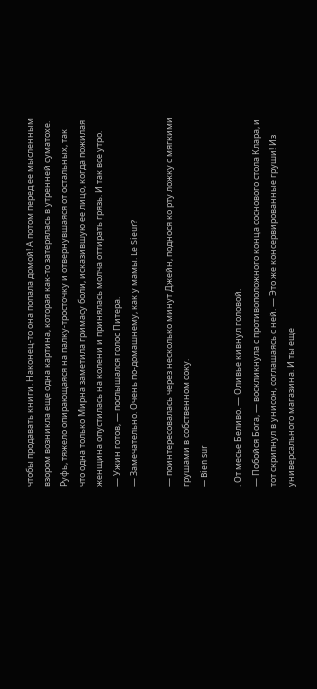чтобы продавать книги. Наконец-то она попала домой! А потом перед ее мысленным взором возникла еще одна картина, которая как-то затерялась в утренней суматохе. Руфь, тяжело опирающаяся на палку-тросточку и отвернувшаяся от остальных, так что одна только Мирна заметила гримасу боли, исказившую ее лицо, когда пожилая женщина опустилась на колени и принялась молча оттирать грязь. И так все утро.
— Ужин готов, — послышался голос Питера.
— Замечательно. Очень по-домашнему, как у мамы. Le Sieur?

— поинтересовалась через несколько минут Джейн, поднося ко рту ложку с мягкими грушами в собственном соку.
— Bien sur

. От месье Беливо. — Оливье кивнул головой.
— Побойся Бога, — воскликнула с противоположного конца соснового стола Клара, и тот скрипнул в унисон, соглашаясь с ней. — Это же консервированные груши! Из универсального магазина. И ты еще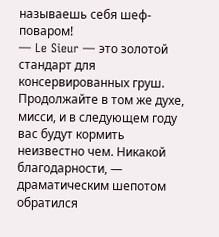называешь себя шеф-поваром!
— Le Sieur — это золотой стандарт для консервированных груш. Продолжайте в том же духе, мисси, и в следующем году вас будут кормить неизвестно чем. Никакой благодарности, — драматическим шепотом обратился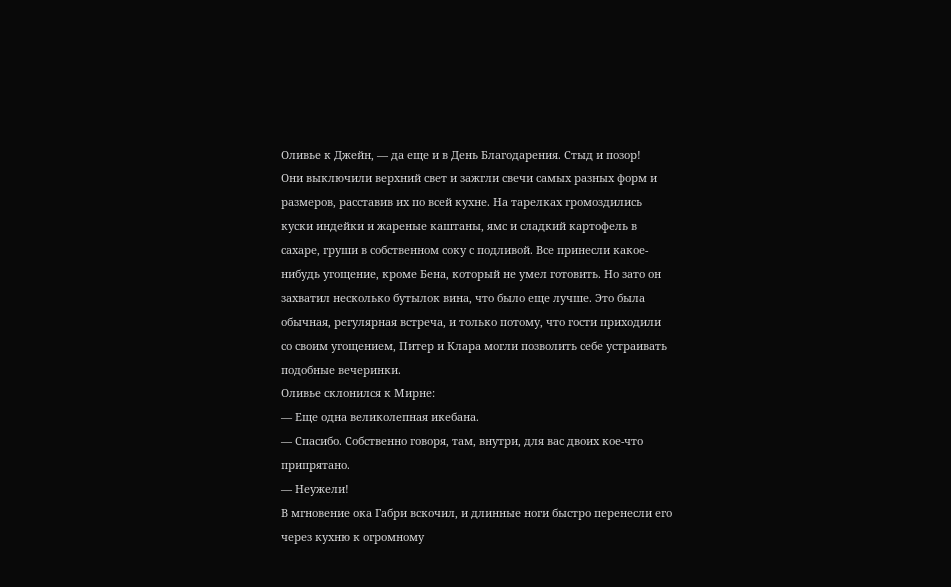Оливье к Джейн, — да еще и в День Благодарения. Стыд и позор!
Они выключили верхний свет и зажгли свечи самых разных форм и размеров, расставив их по всей кухне. На тарелках громоздились куски индейки и жареные каштаны, ямс и сладкий картофель в сахаре, груши в собственном соку с подливой. Все принесли какое-нибудь угощение, кроме Бена, который не умел готовить. Но зато он захватил несколько бутылок вина, что было еще лучше. Это была обычная, регулярная встреча, и только потому, что гости приходили со своим угощением, Питер и Клара могли позволить себе устраивать подобные вечеринки.
Оливье склонился к Мирне:
— Еще одна великолепная икебана.
— Спасибо. Собственно говоря, там, внутри, для вас двоих кое-что припрятано.
— Неужели!
В мгновение ока Габри вскочил, и длинные ноги быстро перенесли его через кухню к огромному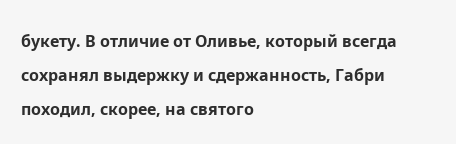букету. В отличие от Оливье, который всегда сохранял выдержку и сдержанность, Габри походил, скорее, на святого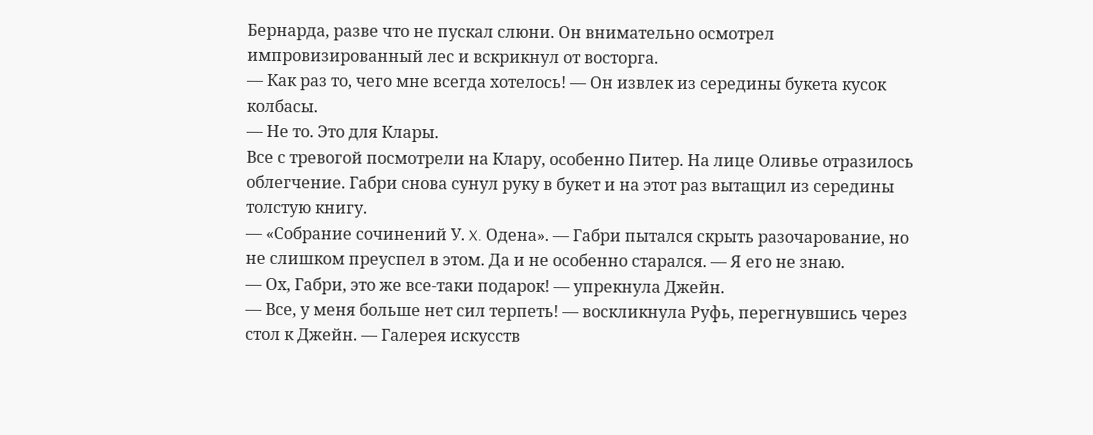Бернарда, разве что не пускал слюни. Он внимательно осмотрел импровизированный лес и вскрикнул от восторга.
— Как раз то, чего мне всегда хотелось! — Он извлек из середины букета кусок колбасы.
— Не то. Это для Клары.
Все с тревогой посмотрели на Клару, особенно Питер. На лице Оливье отразилось облегчение. Габри снова сунул руку в букет и на этот раз вытащил из середины толстую книгу.
— «Собрание сочинений У. X. Одена». — Габри пытался скрыть разочарование, но не слишком преуспел в этом. Да и не особенно старался. — Я его не знаю.
— Ох, Габри, это же все-таки подарок! — упрекнула Джейн.
— Все, у меня больше нет сил терпеть! — воскликнула Руфь, перегнувшись через стол к Джейн. — Галерея искусств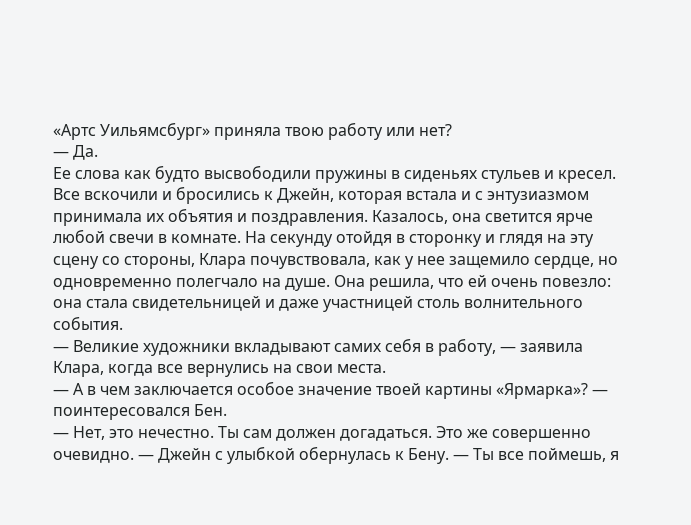«Артс Уильямсбург» приняла твою работу или нет?
— Да.
Ее слова как будто высвободили пружины в сиденьях стульев и кресел. Все вскочили и бросились к Джейн, которая встала и с энтузиазмом принимала их объятия и поздравления. Казалось, она светится ярче любой свечи в комнате. На секунду отойдя в сторонку и глядя на эту сцену со стороны, Клара почувствовала, как у нее защемило сердце, но одновременно полегчало на душе. Она решила, что ей очень повезло: она стала свидетельницей и даже участницей столь волнительного события.
— Великие художники вкладывают самих себя в работу, — заявила Клара, когда все вернулись на свои места.
— А в чем заключается особое значение твоей картины «Ярмарка»? — поинтересовался Бен.
— Нет, это нечестно. Ты сам должен догадаться. Это же совершенно очевидно. — Джейн с улыбкой обернулась к Бену. — Ты все поймешь, я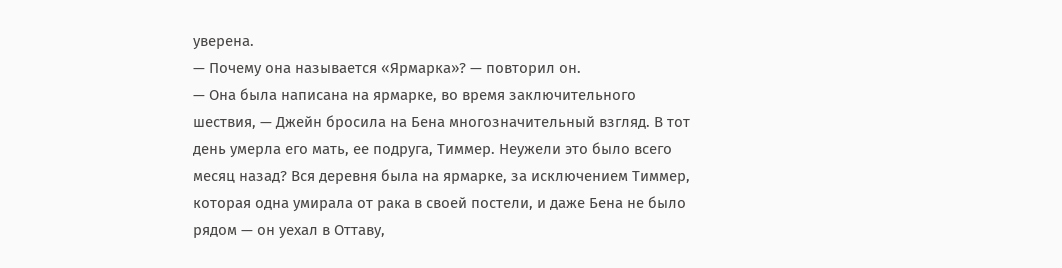уверена.
— Почему она называется «Ярмарка»? — повторил он.
— Она была написана на ярмарке, во время заключительного шествия, — Джейн бросила на Бена многозначительный взгляд. В тот день умерла его мать, ее подруга, Тиммер. Неужели это было всего месяц назад? Вся деревня была на ярмарке, за исключением Тиммер, которая одна умирала от рака в своей постели, и даже Бена не было рядом — он уехал в Оттаву,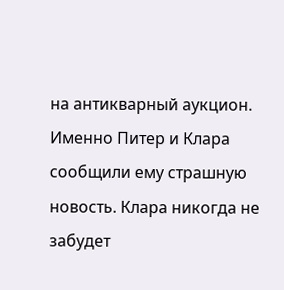на антикварный аукцион. Именно Питер и Клара сообщили ему страшную новость. Клара никогда не забудет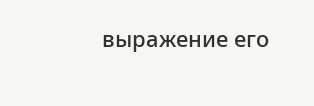выражение его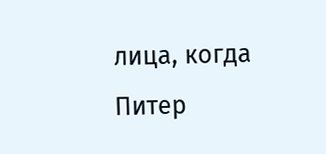лица, когда Питер